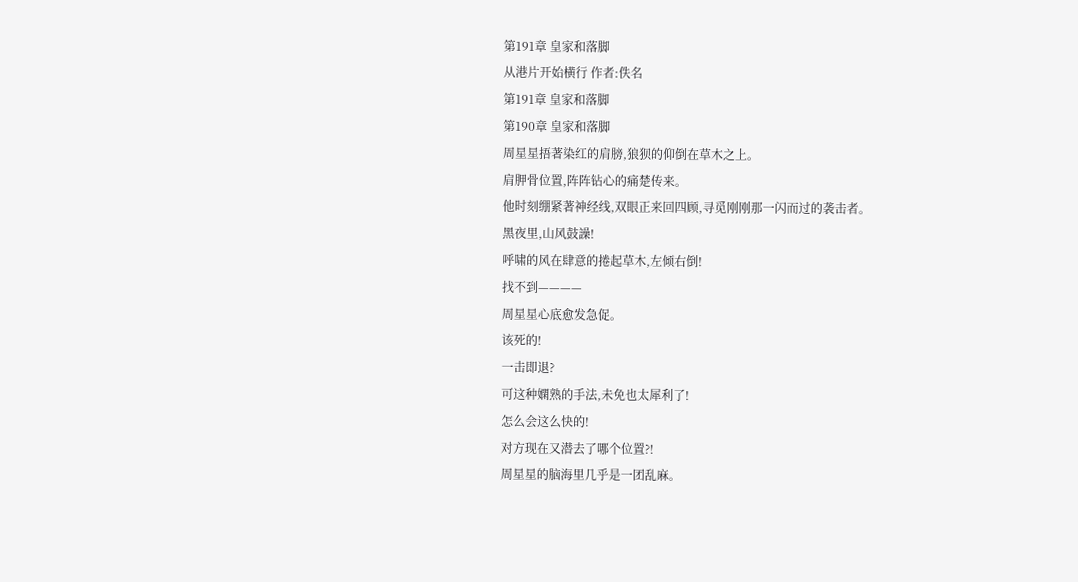第191章 皇家和落脚
从港片开始横行 作者:佚名
第191章 皇家和落脚
第190章 皇家和落脚
周星星捂著染红的肩膀,狼狈的仰倒在草木之上。
肩胛骨位置,阵阵钻心的痛楚传来。
他时刻绷紧著神经线,双眼正来回四顾,寻觅刚刚那一闪而过的袭击者。
黑夜里,山风鼓譟!
呼啸的风在肆意的捲起草木,左倾右倒!
找不到————
周星星心底愈发急促。
该死的!
一击即退?
可这种嫻熟的手法,未免也太犀利了!
怎么会这么快的!
对方现在又潜去了哪个位置?!
周星星的脑海里几乎是一团乱麻。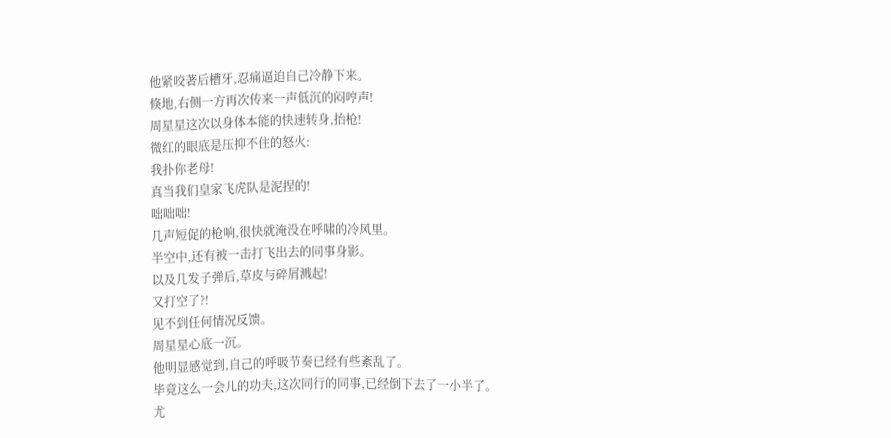他紧咬著后槽牙,忍痛逼迫自己冷静下来。
倏地,右侧一方再次传来一声低沉的闷哼声!
周星星这次以身体本能的快速转身,抬枪!
微红的眼底是压抑不住的怒火:
我扑你老母!
真当我们皇家飞虎队是泥捏的!
咄咄咄!
几声短促的枪响,很快就淹没在呼啸的冷风里。
半空中,还有被一击打飞出去的同事身影。
以及几发子弹后,草皮与碎屑溅起!
又打空了?!
见不到任何情况反馈。
周星星心底一沉。
他明显感觉到,自己的呼吸节奏已经有些紊乱了。
毕竟这么一会儿的功夫,这次同行的同事,已经倒下去了一小半了。
尤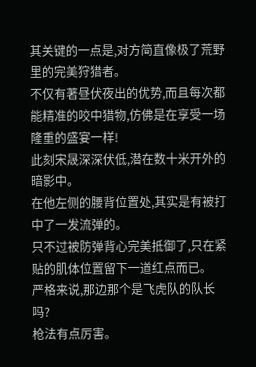其关键的一点是,对方简直像极了荒野里的完美狩猎者。
不仅有著昼伏夜出的优势,而且每次都能精准的咬中猎物,仿佛是在享受一场隆重的盛宴一样!
此刻宋晟深深伏低,潜在数十米开外的暗影中。
在他左侧的腰背位置处,其实是有被打中了一发流弹的。
只不过被防弹背心完美抵御了,只在紧贴的肌体位置留下一道红点而已。
严格来说,那边那个是飞虎队的队长吗?
枪法有点厉害。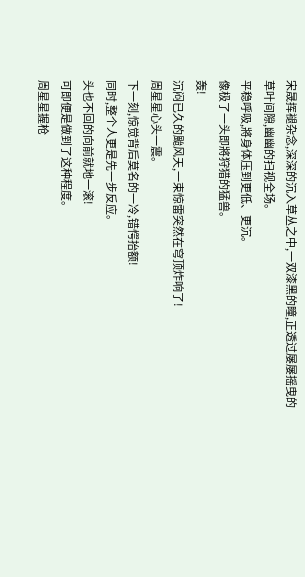宋晟挥褪杂念,深深的沉入草丛之中,一双漆黑的瞳,正透过屡屡摇曳的草叶间隙,幽幽的扫视全场。
平稳呼吸,將身体压到更低、更沉。
像极了一头即將狩猎的猛兽。
轰!
沉闷已久的颱风天,一束惊雷突然在穹顶炸响了!
周星星心头一震。
下一刻,惊觉背后莫名的一冷,错愕抬额!
同时,整个人更是先一步反应。
头也不回的向前就地一滚!
可即便是做到了这种程度。
周星星握枪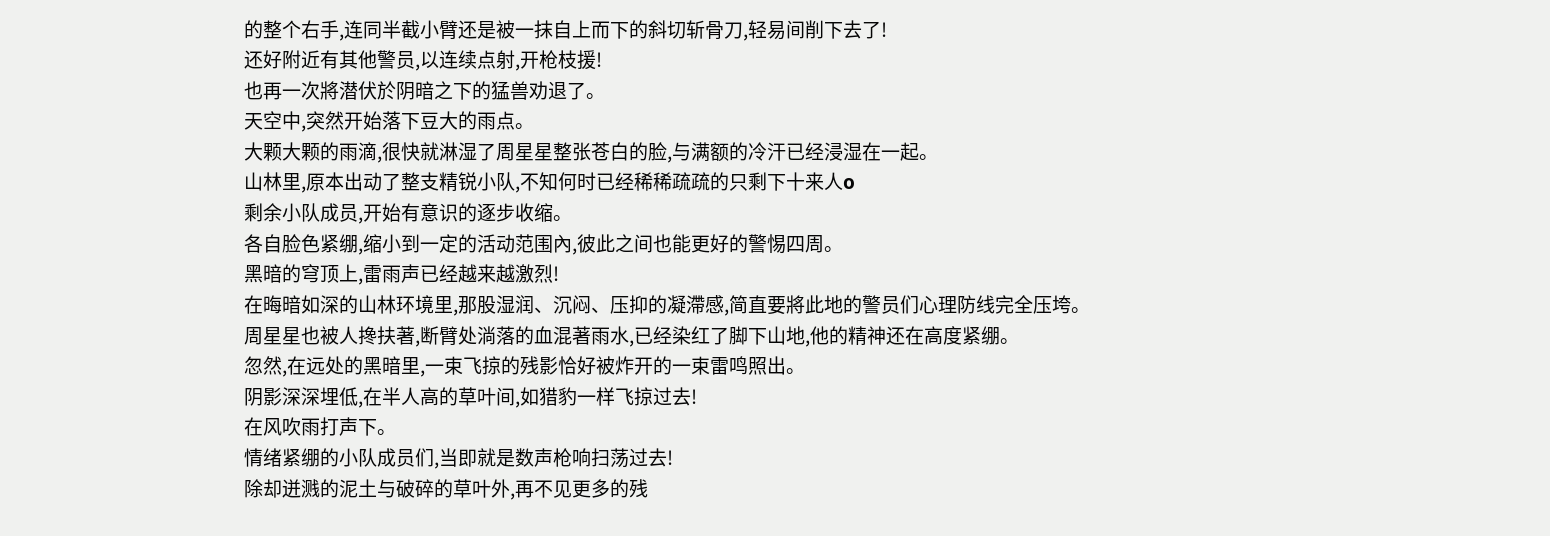的整个右手,连同半截小臂还是被一抹自上而下的斜切斩骨刀,轻易间削下去了!
还好附近有其他警员,以连续点射,开枪枝援!
也再一次將潜伏於阴暗之下的猛兽劝退了。
天空中,突然开始落下豆大的雨点。
大颗大颗的雨滴,很快就淋湿了周星星整张苍白的脸,与满额的冷汗已经浸湿在一起。
山林里,原本出动了整支精锐小队,不知何时已经稀稀疏疏的只剩下十来人o
剩余小队成员,开始有意识的逐步收缩。
各自脸色紧绷,缩小到一定的活动范围內,彼此之间也能更好的警惕四周。
黑暗的穹顶上,雷雨声已经越来越激烈!
在晦暗如深的山林环境里,那股湿润、沉闷、压抑的凝滯感,简直要將此地的警员们心理防线完全压垮。
周星星也被人搀扶著,断臂处淌落的血混著雨水,已经染红了脚下山地,他的精神还在高度紧绷。
忽然,在远处的黑暗里,一束飞掠的残影恰好被炸开的一束雷鸣照出。
阴影深深埋低,在半人高的草叶间,如猎豹一样飞掠过去!
在风吹雨打声下。
情绪紧绷的小队成员们,当即就是数声枪响扫荡过去!
除却迸溅的泥土与破碎的草叶外,再不见更多的残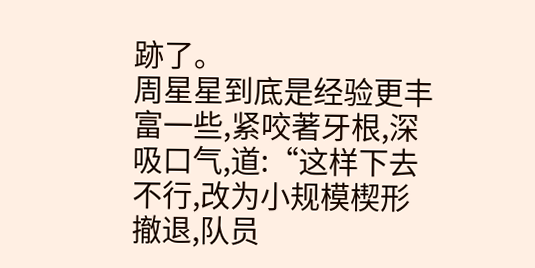跡了。
周星星到底是经验更丰富一些,紧咬著牙根,深吸口气,道:“这样下去不行,改为小规模楔形撤退,队员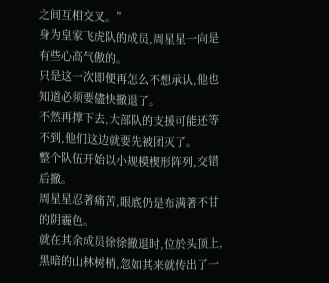之间互相交叉。”
身为皇家飞虎队的成员,周星星一向是有些心高气傲的。
只是这一次即便再怎么不想承认,他也知道必须要儘快撤退了。
不然再撑下去,大部队的支援可能还等不到,他们这边就要先被团灭了。
整个队伍开始以小规模楔形阵列,交错后撤。
周星星忍著痛苦,眼底仍是布满著不甘的阴霾色。
就在其余成员徐徐撤退时,位於头顶上,黑暗的山林树梢,忽如其来就传出了一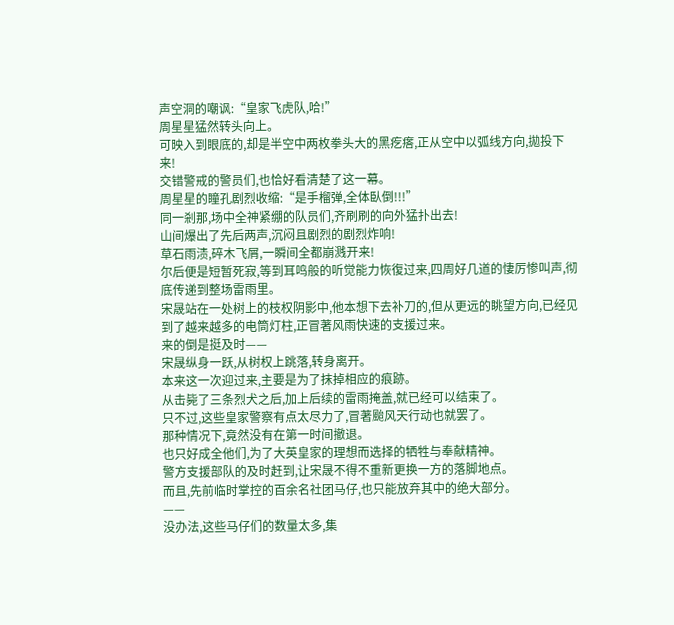声空洞的嘲讽:“皇家飞虎队,哈!”
周星星猛然转头向上。
可映入到眼底的,却是半空中两枚拳头大的黑疙瘩,正从空中以弧线方向,拋投下来!
交错警戒的警员们,也恰好看清楚了这一幕。
周星星的瞳孔剧烈收缩:“是手榴弹,全体臥倒!!!”
同一剎那,场中全神紧绷的队员们,齐刷刷的向外猛扑出去!
山间爆出了先后两声,沉闷且剧烈的剧烈炸响!
草石雨渍,碎木飞屑,一瞬间全都崩溅开来!
尔后便是短暂死寂,等到耳鸣般的听觉能力恢復过来,四周好几道的悽厉惨叫声,彻底传递到整场雷雨里。
宋晟站在一处树上的枝权阴影中,他本想下去补刀的,但从更远的眺望方向,已经见到了越来越多的电筒灯柱,正冒著风雨快速的支援过来。
来的倒是挺及时——
宋晟纵身一跃,从树权上跳落,转身离开。
本来这一次迎过来,主要是为了抹掉相应的痕跡。
从击毙了三条烈犬之后,加上后续的雷雨掩盖,就已经可以结束了。
只不过,这些皇家警察有点太尽力了,冒著颱风天行动也就罢了。
那种情况下,竟然没有在第一时间撤退。
也只好成全他们,为了大英皇家的理想而选择的牺牲与奉献精神。
警方支援部队的及时赶到,让宋晟不得不重新更换一方的落脚地点。
而且,先前临时掌控的百余名社团马仔,也只能放弃其中的绝大部分。
——
没办法,这些马仔们的数量太多,集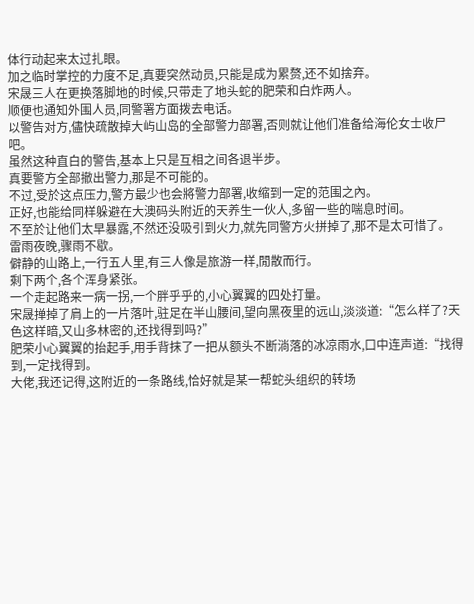体行动起来太过扎眼。
加之临时掌控的力度不足,真要突然动员,只能是成为累赘,还不如捨弃。
宋晟三人在更换落脚地的时候,只带走了地头蛇的肥荣和白炸两人。
顺便也通知外围人员,同警署方面拨去电话。
以警告对方,儘快疏散掉大屿山岛的全部警力部署,否则就让他们准备给海伦女士收尸吧。
虽然这种直白的警告,基本上只是互相之间各退半步。
真要警方全部撤出警力,那是不可能的。
不过,受於这点压力,警方最少也会將警力部署,收缩到一定的范围之內。
正好,也能给同样躲避在大澳码头附近的天养生一伙人,多留一些的喘息时间。
不至於让他们太早暴露,不然还没吸引到火力,就先同警方火拼掉了,那不是太可惜了。
雷雨夜晚,骤雨不歇。
僻静的山路上,一行五人里,有三人像是旅游一样,閒散而行。
剩下两个,各个浑身紧张。
一个走起路来一病一拐,一个胖乎乎的,小心翼翼的四处打量。
宋晟掸掉了肩上的一片落叶,驻足在半山腰间,望向黑夜里的远山,淡淡道:“怎么样了?天色这样暗,又山多林密的,还找得到吗?”
肥荣小心翼翼的抬起手,用手背抹了一把从额头不断淌落的冰凉雨水,口中连声道:“找得到,一定找得到。
大佬,我还记得,这附近的一条路线,恰好就是某一帮蛇头组织的转场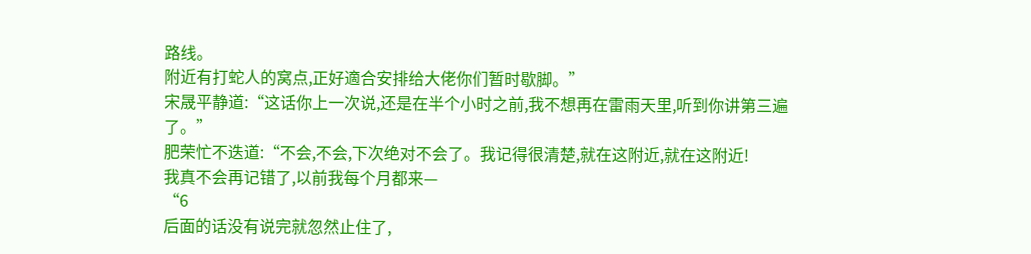路线。
附近有打蛇人的窝点,正好適合安排给大佬你们暂时歇脚。”
宋晟平静道:“这话你上一次说,还是在半个小时之前,我不想再在雷雨天里,听到你讲第三遍了。”
肥荣忙不迭道:“不会,不会,下次绝对不会了。我记得很清楚,就在这附近,就在这附近!
我真不会再记错了,以前我每个月都来—
“6
后面的话没有说完就忽然止住了,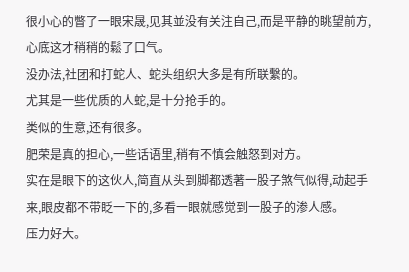很小心的瞥了一眼宋晟,见其並没有关注自己,而是平静的眺望前方,心底这才稍稍的鬆了口气。
没办法,社团和打蛇人、蛇头组织大多是有所联繫的。
尤其是一些优质的人蛇,是十分抢手的。
类似的生意,还有很多。
肥荣是真的担心,一些话语里,稍有不慎会触怒到对方。
实在是眼下的这伙人,简直从头到脚都透著一股子煞气似得,动起手来,眼皮都不带眨一下的,多看一眼就感觉到一股子的渗人感。
压力好大。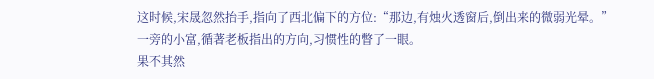这时候,宋晟忽然抬手,指向了西北偏下的方位:“那边,有烛火透窗后,倒出来的微弱光晕。”
一旁的小富,循著老板指出的方向,习惯性的瞥了一眼。
果不其然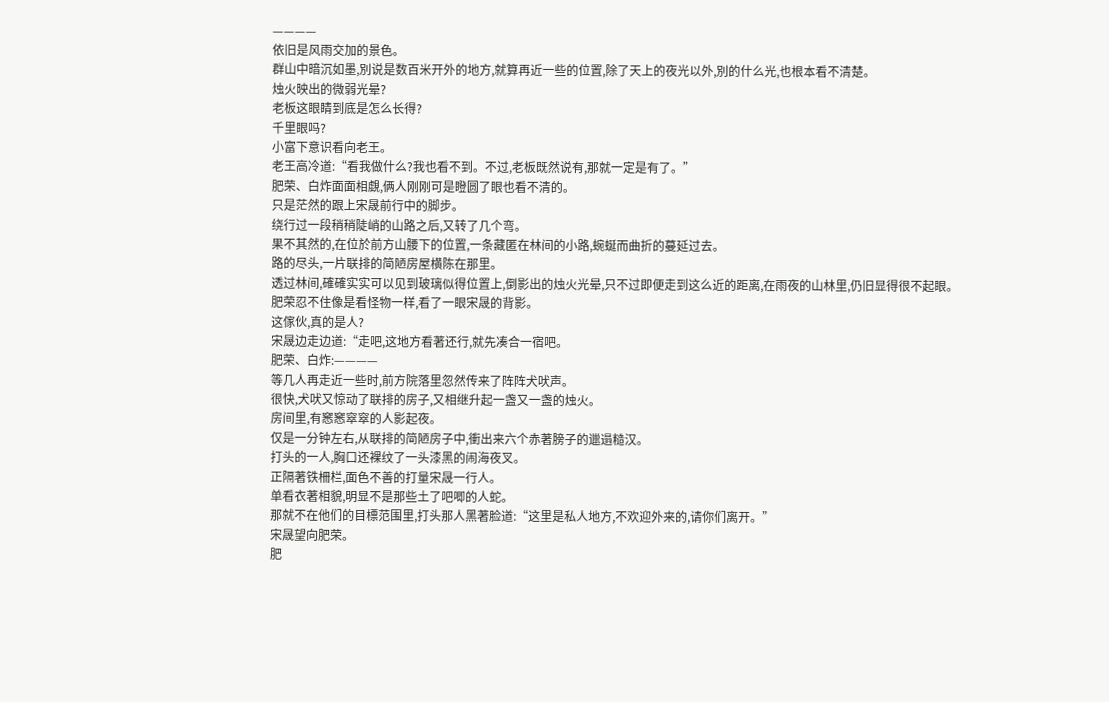————
依旧是风雨交加的景色。
群山中暗沉如墨,別说是数百米开外的地方,就算再近一些的位置,除了天上的夜光以外,別的什么光,也根本看不清楚。
烛火映出的微弱光晕?
老板这眼睛到底是怎么长得?
千里眼吗?
小富下意识看向老王。
老王高冷道:“看我做什么?我也看不到。不过,老板既然说有,那就一定是有了。”
肥荣、白炸面面相覷,俩人刚刚可是瞪圆了眼也看不清的。
只是茫然的跟上宋晟前行中的脚步。
绕行过一段稍稍陡峭的山路之后,又转了几个弯。
果不其然的,在位於前方山腰下的位置,一条藏匿在林间的小路,蜿蜒而曲折的蔓延过去。
路的尽头,一片联排的简陋房屋横陈在那里。
透过林间,確確实实可以见到玻璃似得位置上,倒影出的烛火光晕,只不过即便走到这么近的距离,在雨夜的山林里,仍旧显得很不起眼。
肥荣忍不住像是看怪物一样,看了一眼宋晟的背影。
这傢伙,真的是人?
宋晟边走边道:“走吧,这地方看著还行,就先凑合一宿吧。
肥荣、白炸:————
等几人再走近一些时,前方院落里忽然传来了阵阵犬吠声。
很快,犬吠又惊动了联排的房子,又相继升起一盏又一盏的烛火。
房间里,有窸窸窣窣的人影起夜。
仅是一分钟左右,从联排的简陋房子中,衝出来六个赤著膀子的邋遢糙汉。
打头的一人,胸口还裸纹了一头漆黑的闹海夜叉。
正隔著铁柵栏,面色不善的打量宋晟一行人。
单看衣著相貌,明显不是那些土了吧唧的人蛇。
那就不在他们的目標范围里,打头那人黑著脸道:“这里是私人地方,不欢迎外来的,请你们离开。”
宋晟望向肥荣。
肥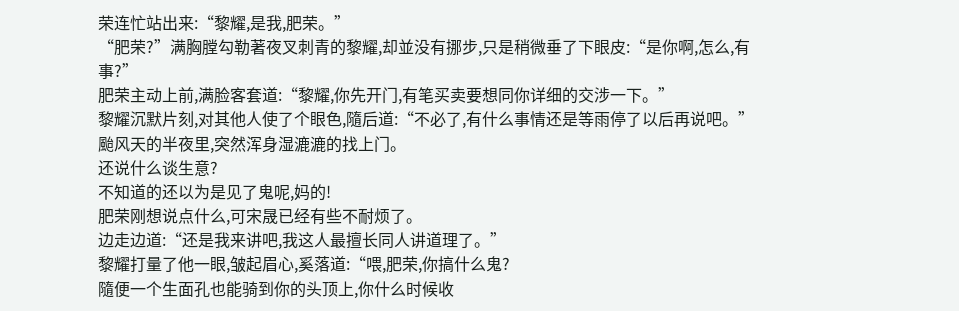荣连忙站出来:“黎耀,是我,肥荣。”
“肥荣?”满胸膛勾勒著夜叉刺青的黎耀,却並没有挪步,只是稍微垂了下眼皮:“是你啊,怎么,有事?”
肥荣主动上前,满脸客套道:“黎耀,你先开门,有笔买卖要想同你详细的交涉一下。”
黎耀沉默片刻,对其他人使了个眼色,隨后道:“不必了,有什么事情还是等雨停了以后再说吧。”
颱风天的半夜里,突然浑身湿漉漉的找上门。
还说什么谈生意?
不知道的还以为是见了鬼呢,妈的!
肥荣刚想说点什么,可宋晟已经有些不耐烦了。
边走边道:“还是我来讲吧,我这人最擅长同人讲道理了。”
黎耀打量了他一眼,皱起眉心,奚落道:“喂,肥荣,你搞什么鬼?
隨便一个生面孔也能骑到你的头顶上,你什么时候收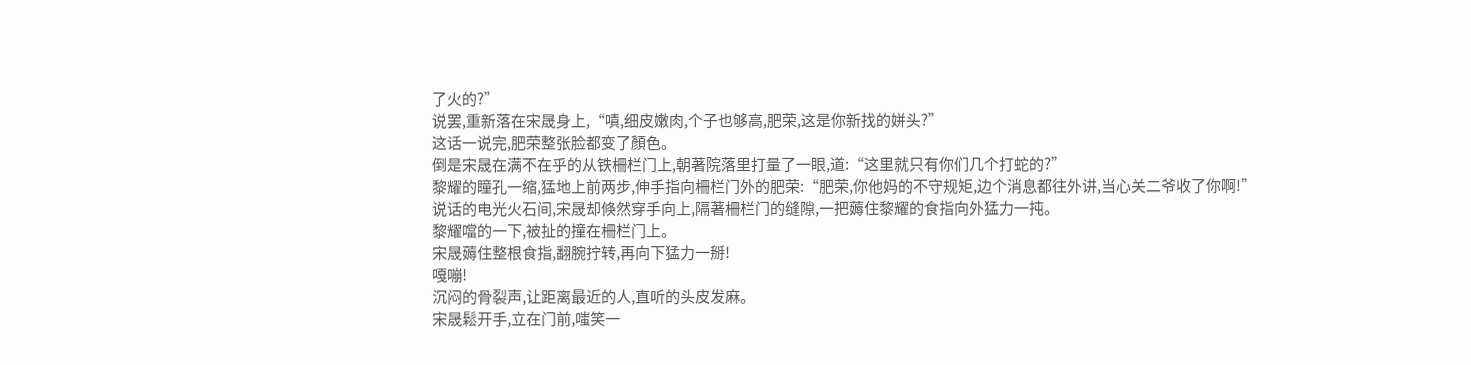了火的?”
说罢,重新落在宋晟身上,“嘖,细皮嫩肉,个子也够高,肥荣,这是你新找的姘头?”
这话一说完,肥荣整张脸都变了顏色。
倒是宋晟在满不在乎的从铁柵栏门上,朝著院落里打量了一眼,道:“这里就只有你们几个打蛇的?”
黎耀的瞳孔一缩,猛地上前两步,伸手指向柵栏门外的肥荣:“肥荣,你他妈的不守规矩,边个消息都往外讲,当心关二爷收了你啊!”
说话的电光火石间,宋晟却倏然穿手向上,隔著柵栏门的缝隙,一把薅住黎耀的食指向外猛力一扽。
黎耀噹的一下,被扯的撞在柵栏门上。
宋晟薅住整根食指,翻腕拧转,再向下猛力一掰!
嘎嘣!
沉闷的骨裂声,让距离最近的人,直听的头皮发麻。
宋晟鬆开手,立在门前,嗤笑一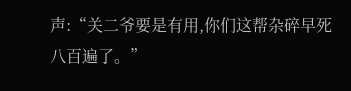声:“关二爷要是有用,你们这帮杂碎早死八百遍了。”